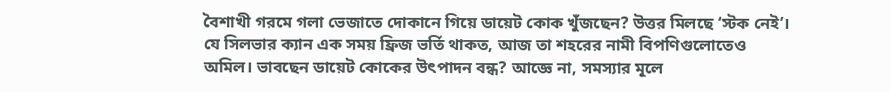বৈশাখী গরমে গলা ভেজাতে দোকানে গিয়ে ডায়েট কোক খুঁজছেন? উত্তর মিলছে ‘স্টক নেই’। যে সিলভার ক্যান এক সময় ফ্রিজ ভর্তি থাকত, আজ তা শহরের নামী বিপণিগুলোতেও অমিল। ভাবছেন ডায়েট কোকের উৎপাদন বন্ধ? আজ্ঞে না, সমস্যার মূলে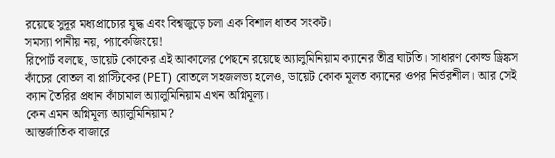রয়েছে সুদূর মধ্যপ্রাচ্যের যুদ্ধ এবং বিশ্বজুড়ে চলা এক বিশাল ধাতব সংকট।
সমস্যা পানীয় নয়, প্যাকেজিংয়ে!
রিপোর্ট বলছে, ডায়েট কোকের এই আকালের পেছনে রয়েছে অ্যালুমিনিয়াম ক্যানের তীব্র ঘাটতি। সাধারণ কোল্ড ড্রিঙ্কস কাঁচের বোতল বা প্লাস্টিকের (PET) বোতলে সহজলভ্য হলেও, ডায়েট কোক মূলত ক্যানের ওপর নির্ভরশীল। আর সেই ক্যান তৈরির প্রধান কাঁচামাল অ্যালুমিনিয়াম এখন অগ্নিমূল্য।
কেন এমন অগ্নিমূল্য অ্যালুমিনিয়াম?
আন্তর্জাতিক বাজারে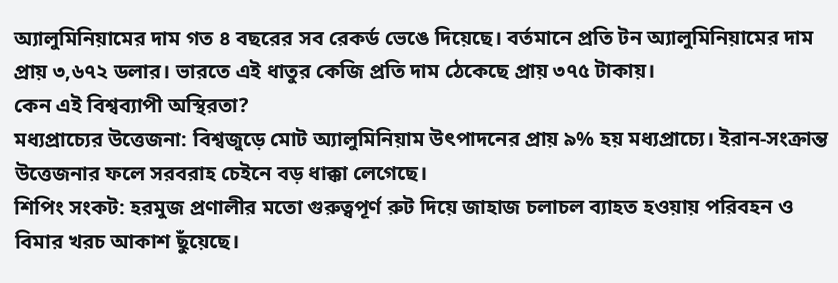অ্যালুমিনিয়ামের দাম গত ৪ বছরের সব রেকর্ড ভেঙে দিয়েছে। বর্তমানে প্রতি টন অ্যালুমিনিয়ামের দাম প্রায় ৩,৬৭২ ডলার। ভারতে এই ধাতুর কেজি প্রতি দাম ঠেকেছে প্রায় ৩৭৫ টাকায়।
কেন এই বিশ্বব্যাপী অস্থিরতা?
মধ্যপ্রাচ্যের উত্তেজনা: বিশ্বজুড়ে মোট অ্যালুমিনিয়াম উৎপাদনের প্রায় ৯% হয় মধ্যপ্রাচ্যে। ইরান-সংক্রান্ত উত্তেজনার ফলে সরবরাহ চেইনে বড় ধাক্কা লেগেছে।
শিপিং সংকট: হরমুজ প্রণালীর মতো গুরুত্বপূর্ণ রুট দিয়ে জাহাজ চলাচল ব্যাহত হওয়ায় পরিবহন ও বিমার খরচ আকাশ ছুঁয়েছে।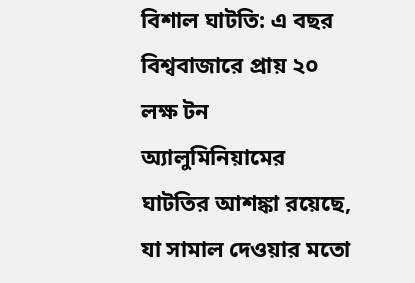বিশাল ঘাটতি: এ বছর বিশ্ববাজারে প্রায় ২০ লক্ষ টন অ্যালুমিনিয়ামের ঘাটতির আশঙ্কা রয়েছে, যা সামাল দেওয়ার মতো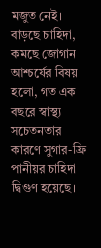মজুত নেই।
বাড়ছে চাহিদা, কমছে জোগান
আশ্চর্যের বিষয় হলো, গত এক বছরে স্বাস্থ্য সচেতনতার কারণে সুগার-ফ্রি পানীয়র চাহিদা দ্বিগুণ হয়েছে।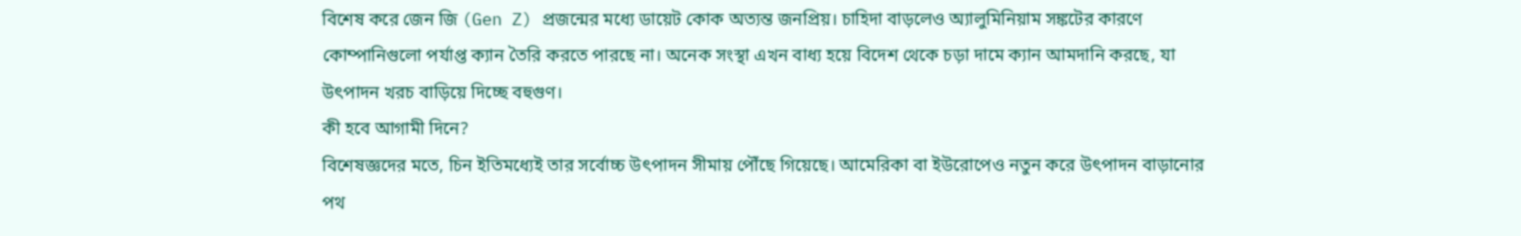বিশেষ করে জেন জি (Gen Z) প্রজন্মের মধ্যে ডায়েট কোক অত্যন্ত জনপ্রিয়। চাহিদা বাড়লেও অ্যালুমিনিয়াম সঙ্কটের কারণে কোম্পানিগুলো পর্যাপ্ত ক্যান তৈরি করতে পারছে না। অনেক সংস্থা এখন বাধ্য হয়ে বিদেশ থেকে চড়া দামে ক্যান আমদানি করছে, যা উৎপাদন খরচ বাড়িয়ে দিচ্ছে বহুগুণ।
কী হবে আগামী দিনে?
বিশেষজ্ঞদের মতে, চিন ইতিমধ্যেই তার সর্বোচ্চ উৎপাদন সীমায় পৌঁছে গিয়েছে। আমেরিকা বা ইউরোপেও নতুন করে উৎপাদন বাড়ানোর পথ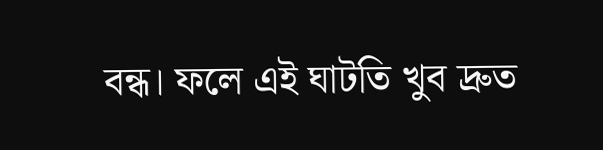বন্ধ। ফলে এই ঘাটতি খুব দ্রুত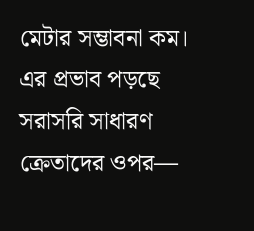মেটার সম্ভাবনা কম। এর প্রভাব পড়ছে সরাসরি সাধারণ ক্রেতাদের ওপর—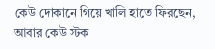কেউ দোকানে গিয়ে খালি হাতে ফিরছেন, আবার কেউ স্টক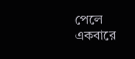পেলে একবারে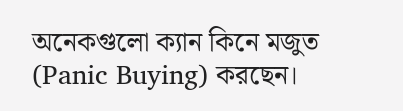অনেকগুলো ক্যান কিনে মজুত (Panic Buying) করছেন।